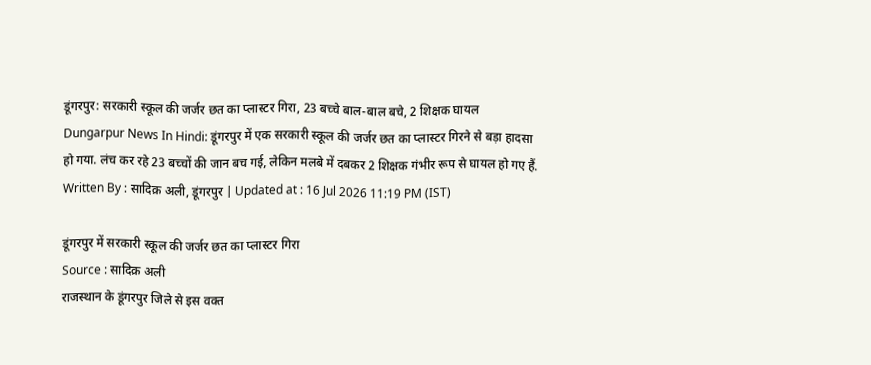डूंगरपुर: सरकारी स्कूल की जर्जर छत का प्लास्टर गिरा, 23 बच्चे बाल-बाल बचे, 2 शिक्षक घायल
Dungarpur News In Hindi: डूंगरपुर में एक सरकारी स्कूल की जर्जर छत का प्लास्टर गिरने से बड़ा हादसा हो गया. लंच कर रहे 23 बच्चों की जान बच गई, लेकिन मलबे में दबकर 2 शिक्षक गंभीर रूप से घायल हो गए हैं.
Written By : सादिक़ अली, डूंगरपुर | Updated at : 16 Jul 2026 11:19 PM (IST)

डूंगरपुर में सरकारी स्कूल की जर्जर छत का प्लास्टर गिरा
Source : सादिक़ अली
राजस्थान के डूंगरपुर जिले से इस वक्त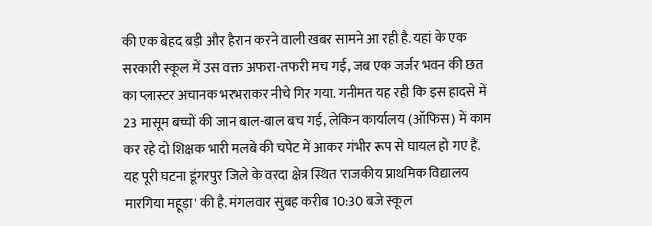की एक बेहद बड़ी और हैरान करने वाली खबर सामने आ रही है. यहां के एक सरकारी स्कूल में उस वक्त अफरा-तफरी मच गई, जब एक जर्जर भवन की छत का प्लास्टर अचानक भरभराकर नीचे गिर गया. गनीमत यह रही कि इस हादसे में 23 मासूम बच्चों की जान बाल-बाल बच गई, लेकिन कार्यालय (ऑफिस) में काम कर रहे दो शिक्षक भारी मलबे की चपेट में आकर गंभीर रूप से घायल हो गए हैं.
यह पूरी घटना डूंगरपुर जिले के वरदा क्षेत्र स्थित 'राजकीय प्राथमिक विद्यालय मारगिया महूड़ा' की है. मंगलवार सुबह करीब 10:30 बजे स्कूल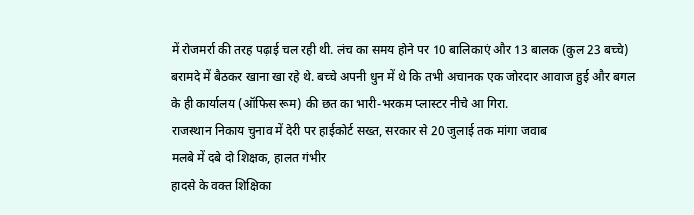में रोजमर्रा की तरह पढ़ाई चल रही थी. लंच का समय होने पर 10 बालिकाएं और 13 बालक (कुल 23 बच्चे) बरामदे में बैठकर खाना खा रहे थे. बच्चे अपनी धुन में थे कि तभी अचानक एक जोरदार आवाज हुई और बगल के ही कार्यालय (ऑफिस रूम) की छत का भारी-भरकम प्लास्टर नीचे आ गिरा.
राजस्थान निकाय चुनाव में देरी पर हाईकोर्ट सख्त, सरकार से 20 जुलाई तक मांगा जवाब
मलबे में दबे दो शिक्षक, हालत गंभीर
हादसे के वक्त शिक्षिका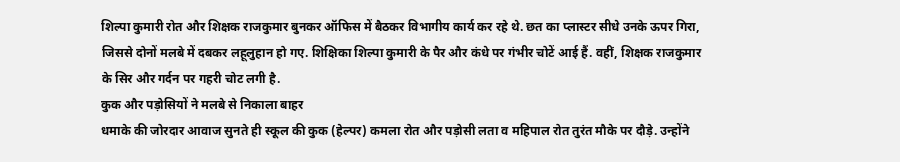शिल्पा कुमारी रोत और शिक्षक राजकुमार बुनकर ऑफिस में बैठकर विभागीय कार्य कर रहे थे. छत का प्लास्टर सीधे उनके ऊपर गिरा, जिससे दोनों मलबे में दबकर लहूलुहान हो गए. शिक्षिका शिल्पा कुमारी के पैर और कंधे पर गंभीर चोटें आई हैं. वहीं, शिक्षक राजकुमार के सिर और गर्दन पर गहरी चोट लगी है.
कुक और पड़ोसियों ने मलबे से निकाला बाहर
धमाके की जोरदार आवाज सुनते ही स्कूल की कुक (हेल्पर) कमला रोत और पड़ोसी लता व महिपाल रोत तुरंत मौके पर दौड़े. उन्होंने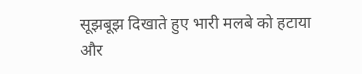सूझबूझ दिखाते हुए भारी मलबे को हटाया और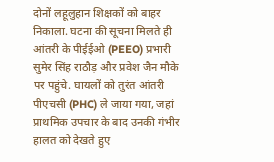दोनों लहूलुहान शिक्षकों को बाहर निकाला. घटना की सूचना मिलते ही आंतरी के पीईईओ (PEEO) प्रभारी सुमेर सिंह राठौड़ और प्रवेश जैन मौके पर पहुंचे. घायलों को तुरंत आंतरी पीएचसी (PHC) ले जाया गया, जहां प्राथमिक उपचार के बाद उनकी गंभीर हालत को देखते हुए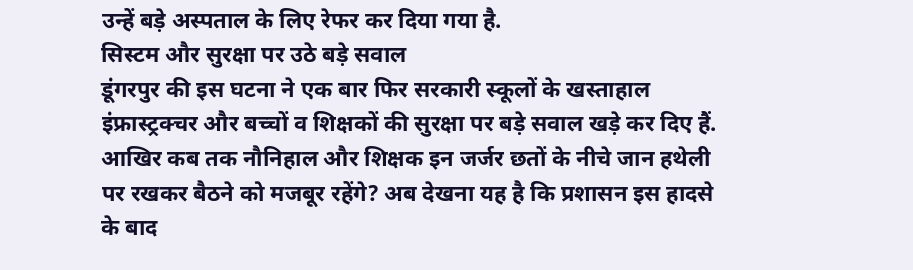उन्हें बड़े अस्पताल के लिए रेफर कर दिया गया है.
सिस्टम और सुरक्षा पर उठे बड़े सवाल
डूंगरपुर की इस घटना ने एक बार फिर सरकारी स्कूलों के खस्ताहाल इंफ्रास्ट्रक्चर और बच्चों व शिक्षकों की सुरक्षा पर बड़े सवाल खड़े कर दिए हैं. आखिर कब तक नौनिहाल और शिक्षक इन जर्जर छतों के नीचे जान हथेली पर रखकर बैठने को मजबूर रहेंगे? अब देखना यह है कि प्रशासन इस हादसे के बाद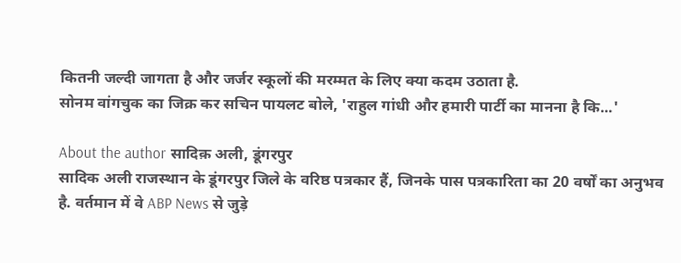कितनी जल्दी जागता है और जर्जर स्कूलों की मरम्मत के लिए क्या कदम उठाता है.
सोनम वांगचुक का जिक्र कर सचिन पायलट बोले, 'राहुल गांधी और हमारी पार्टी का मानना है कि...'

About the author सादिक़ अली, डूंगरपुर
सादिक अली राजस्थान के डूंगरपुर जिले के वरिष्ठ पत्रकार हैं, जिनके पास पत्रकारिता का 20 वर्षों का अनुभव है. वर्तमान में वे ABP News से जुड़े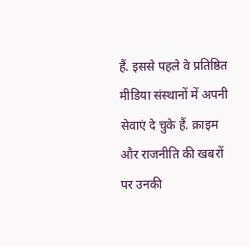हैं. इससे पहले वे प्रतिष्ठित मीडिया संस्थानों में अपनी सेवाएं दे चुके हैं. क्राइम और राजनीति की खबरों पर उनकी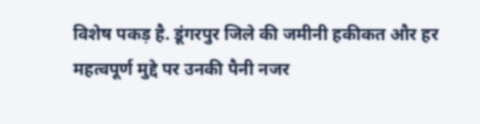विशेष पकड़ है. डूंगरपुर जिले की जमीनी हकीकत और हर महत्वपूर्ण मुद्दे पर उनकी पैनी नजर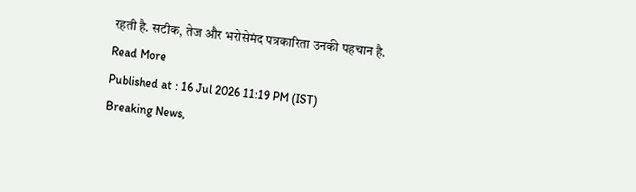रहती है. सटीक, तेज और भरोसेमंद पत्रकारिता उनकी पहचान है.
Read More
Published at : 16 Jul 2026 11:19 PM (IST)
Breaking News,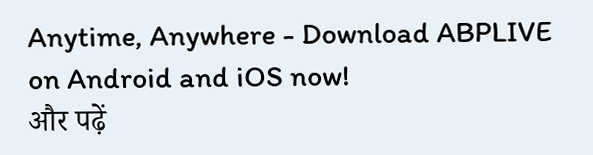Anytime, Anywhere - Download ABPLIVE on Android and iOS now!
और पढ़ें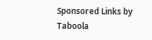Sponsored Links by Taboola